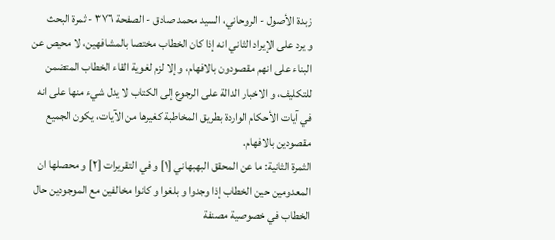زبدة الأصول - الروحاني، السيد محمد صادق - الصفحة ٣٧٦ - ثمرة البحث
و يرد على الإيراد الثاني انه إذا كان الخطاب مختصا بالمشافهين، لا محيص عن البناء على انهم مقصودون بالافهام، و إلا لزم لغوية القاء الخطاب المتضمن للتكليف، و الاخبار الدالة على الرجوع إلى الكتاب لا يدل شيء منها على انه في آيات الأحكام الواردة بطريق المخاطبة كغيرها من الآيات، يكون الجميع مقصودين بالافهام.
الثمرة الثانية: ما عن المحقق البهبهاني [١] و في التقريرات [٢] و محصلها ان المعدومين حين الخطاب إذا وجدوا و بلغوا و كانوا مخالفين مع الموجودين حال الخطاب في خصوصية مصنفة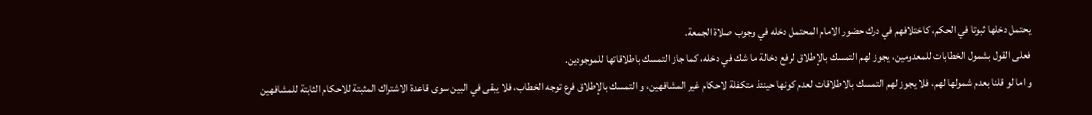يحتمل دخلها ثبوتا في الحكم، كاختلافهم في درك حضور الامام المحتمل دخله في وجوب صلاة الجمعة.
فعلى القول بشمول الخطابات للمعدومين، يجوز لهم التمسك بالإطلاق لرفع دخالة ما شك في دخله، كما جاز التمسك باطلاقاتها للموجودين.
و اما لو قلنا بعدم شمولها لهم، فلا يجوز لهم التمسك بالاطلاقات لعدم كونها حينئذ متكفلة لاحكام غير المشافهين، و التمسك بالإطلاق فرع توجه الخطاب، فلا يبقى في البين سوى قاعدة الاشتراك المثبتة للاحكام الثابتة للمشافهين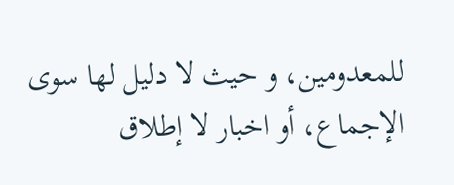للمعدومين، و حيث لا دليل لها سوى الإجماع، أو اخبار لا إطلاق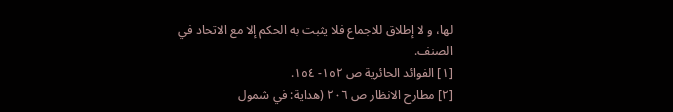لها، و لا إطلاق للاجماع فلا يثبت به الحكم إلا مع الاتحاد في
الصنف.
[١] الفوائد الحائرية ص ١٥٢- ١٥٤.
[٢] مطارح الانظار ص ٢٠٦ (هداية: في شمول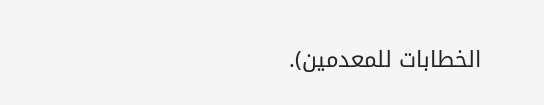الخطابات للمعدمين).